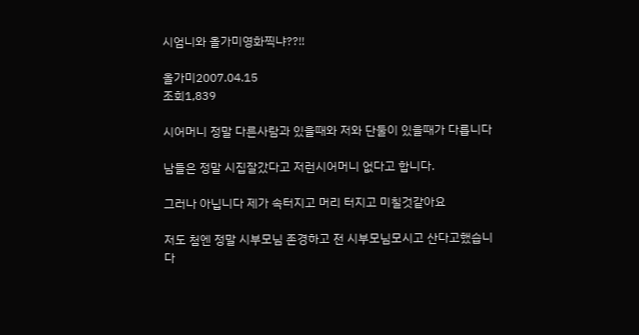시엄니와 올가미영화찍냐??!!

올가미2007.04.15
조회1,839

시어머니 정말 다른사람과 있을때와 저와 단둘이 있을때가 다릅니다

남들은 정말 시집잘갔다고 저런시어머니 없다고 합니다.

그러나 아닙니다 제가 속터지고 머리 터지고 미칠것같아요

저도 첨엔 정말 시부모님 존경하고 전 시부모님모시고 산다고했습니다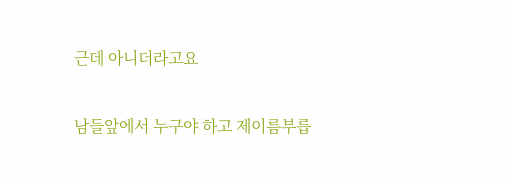근데 아니더라고요

남들앞에서 누구야 하고 제이름부릅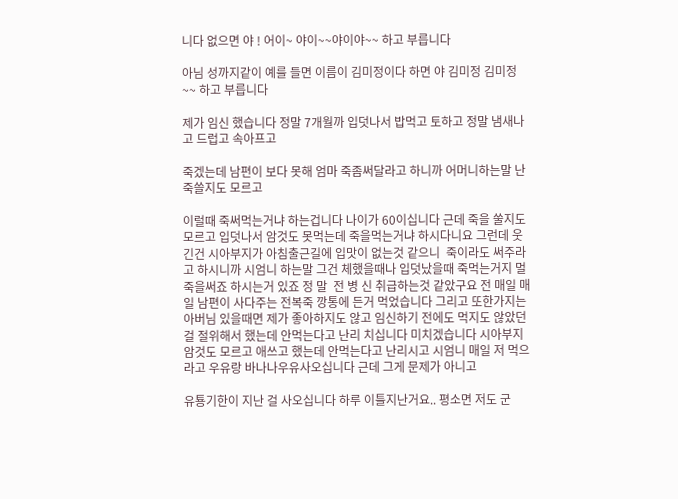니다 없으면 야 ! 어이~ 야이~~야이야~~ 하고 부릅니다

아님 성까지같이 예를 들면 이름이 김미정이다 하면 야 김미정 김미정~~ 하고 부릅니다

제가 임신 했습니다 정말 7개월까 입덧나서 밥먹고 토하고 정말 냄새나고 드럽고 속아프고

죽겠는데 남편이 보다 못해 엄마 죽좀써달라고 하니까 어머니하는말 난 죽쓸지도 모르고

이럴때 죽써먹는거냐 하는겁니다 나이가 60이십니다 근데 죽을 쑬지도 모르고 입덧나서 암것도 못먹는데 죽을먹는거냐 하시다니요 그런데 웃긴건 시아부지가 아침출근길에 입맛이 없는것 같으니  죽이라도 써주라고 하시니까 시엄니 하는말 그건 체했을때나 입덧났을때 죽먹는거지 멀 죽을써죠 하시는거 있죠 정 말  전 병 신 취급하는것 같았구요 전 매일 매일 남편이 사다주는 전복죽 깡통에 든거 먹었습니다 그리고 또한가지는 아버님 있을때면 제가 좋아하지도 않고 임신하기 전에도 먹지도 않았던걸 절위해서 했는데 안먹는다고 난리 치십니다 미치겠습니다 시아부지 암것도 모르고 애쓰고 했는데 안먹는다고 난리시고 시엄니 매일 저 먹으라고 우유랑 바나나우유사오십니다 근데 그게 문제가 아니고

유툥기한이 지난 걸 사오십니다 하루 이틀지난거요.. 평소면 저도 군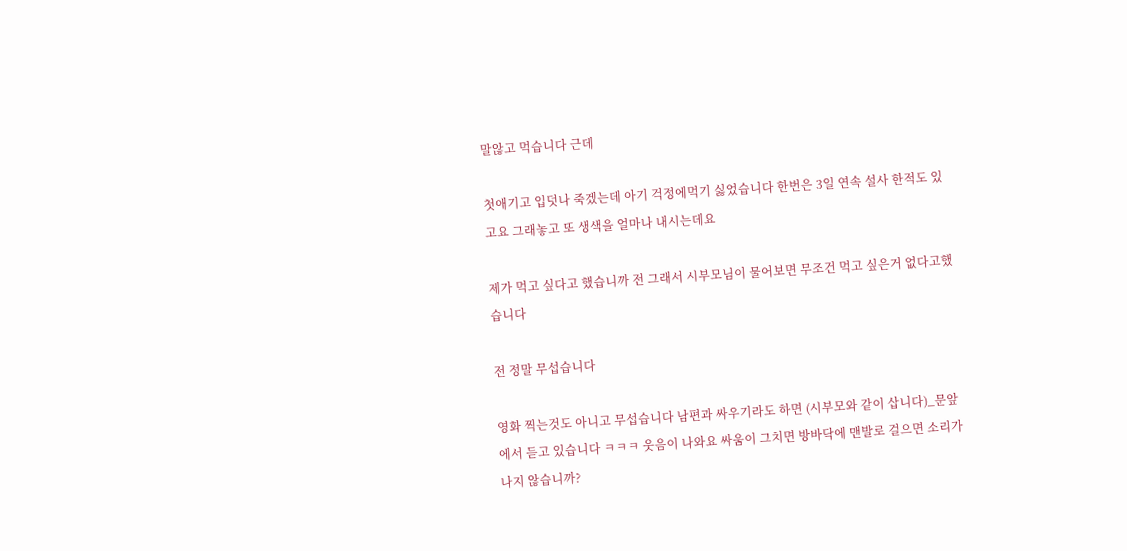말않고 먹습니다 근데

첫애기고 입덧나 죽겠는데 아기 걱정에먹기 싫었습니다 한번은 3일 연속 설사 한적도 있고요 그래놓고 또 생색을 얼마나 내시는데요

제가 먹고 싶다고 했습니까 전 그래서 시부모님이 물어보면 무조건 먹고 싶은거 없다고했습니다

전 정말 무섭습니다

영화 찍는것도 아니고 무섭습니다 남편과 싸우기라도 하면 (시부모와 같이 삽니다)_문앞에서 듣고 있습니다 ㅋㅋㅋ 웃음이 나와요 싸움이 그치면 방바닥에 맨발로 걸으면 소리가 나지 않습니까?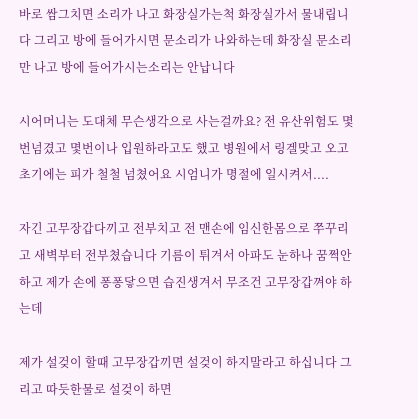바로 쌈그치면 소리가 나고 화장실가는척 화장실가서 물내립니다 그리고 방에 들어가시면 문소리가 나와하는데 화장실 문소리만 나고 방에 들어가시는소리는 안납니다

시어머니는 도대체 무슨생각으로 사는걸까요? 전 유산위험도 몇번넘겼고 몇번이나 입원하라고도 했고 병원에서 링겔맞고 오고 초기에는 피가 철철 넘쳤어요 시엄니가 명절에 일시켜서....

자긴 고무장갑다끼고 전부치고 전 맨손에 임신한몸으로 쭈꾸리고 새벽부터 전부쳤습니다 기름이 튀겨서 아파도 눈하나 꿈쩍안하고 제가 손에 퐁퐁닿으면 습진생겨서 무조건 고무장갑껴야 하는데

제가 설겆이 할때 고무장갑끼면 설겆이 하지말라고 하십니다 그리고 따듯한물로 설겆이 하면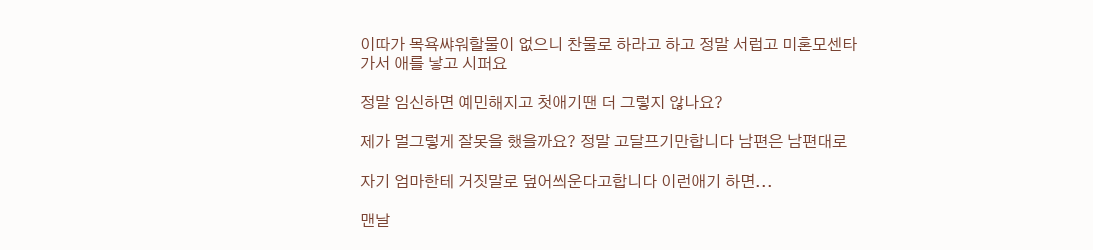이따가 목욕쌰워할물이 없으니 찬물로 하라고 하고 정말 서럽고 미혼모센타가서 애를 낳고 시퍼요

정말 임신하면 예민해지고 첫애기땐 더 그렇지 않나요?

제가 멀그렇게 잘못을 했을까요? 정말 고달프기만합니다 남편은 남편대로

자기 엄마한테 거짓말로 덮어씌운다고합니다 이런애기 하면...

맨날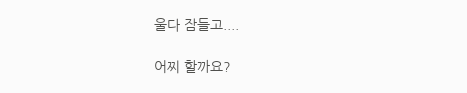울다 잠들고....

어찌 할까요?